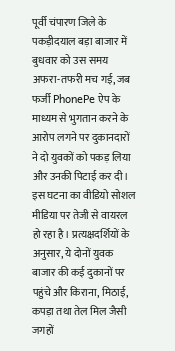पूर्वी चंपारण जिले के पकड़ीदयाल बड़ा बाजार में बुधवार को उस समय अफरा-तफरी मच गई, जब फर्जी PhonePe ऐप के माध्यम से भुगतान करने के आरोप लगने पर दुकानदारों ने दो युवकों को पकड़ लिया और उनकी पिटाई कर दी। इस घटना का वीडियो सोशल मीडिया पर तेजी से वायरल हो रहा है। प्रत्यक्षदर्शियों के अनुसार, ये दोनों युवक बाजार की कई दुकानों पर पहुंचे और किराना, मिठाई, कपड़ा तथा तेल मिल जैसी जगहों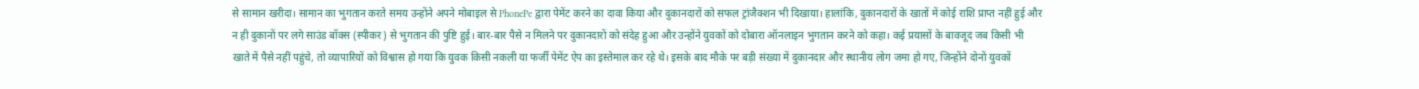से सामान खरीदा। सामान का भुगतान करते समय उन्होंने अपने मोबाइल से PhonePe द्वारा पेमेंट करने का दावा किया और दुकानदारों को सफल ट्रांजैक्शन भी दिखाया। हालांकि, दुकानदारों के खातों में कोई राशि प्राप्त नहीं हुई और न ही दुकानों पर लगे साउंड बॉक्स (स्पीकर) से भुगतान की पुष्टि हुई। बार-बार पैसे न मिलने पर दुकानदारों को संदेह हुआ और उन्होंने युवकों को दोबारा ऑनलाइन भुगतान करने को कहा। कई प्रयासों के बावजूद जब किसी भी खाते में पैसे नहीं पहुंचे, तो व्यापारियों को विश्वास हो गया कि युवक किसी नकली या फर्जी पेमेंट ऐप का इस्तेमाल कर रहे थे। इसके बाद मौके पर बड़ी संख्या में दुकानदार और स्थानीय लोग जमा हो गए, जिन्होंने दोनों युवकों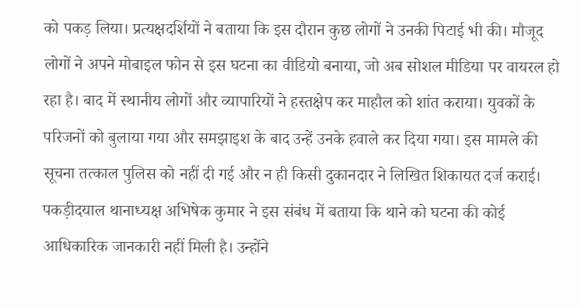को पकड़ लिया। प्रत्यक्षदर्शियों ने बताया कि इस दौरान कुछ लोगों ने उनकी पिटाई भी की। मौजूद लोगों ने अपने मोबाइल फोन से इस घटना का वीडियो बनाया, जो अब सोशल मीडिया पर वायरल हो रहा है। बाद में स्थानीय लोगों और व्यापारियों ने हस्तक्षेप कर माहौल को शांत कराया। युवकों के परिजनों को बुलाया गया और समझाइश के बाद उन्हें उनके हवाले कर दिया गया। इस मामले की सूचना तत्काल पुलिस को नहीं दी गई और न ही किसी दुकानदार ने लिखित शिकायत दर्ज कराई। पकड़ीदयाल थानाध्यक्ष अभिषेक कुमार ने इस संबंध में बताया कि थाने को घटना की कोई आधिकारिक जानकारी नहीं मिली है। उन्होंने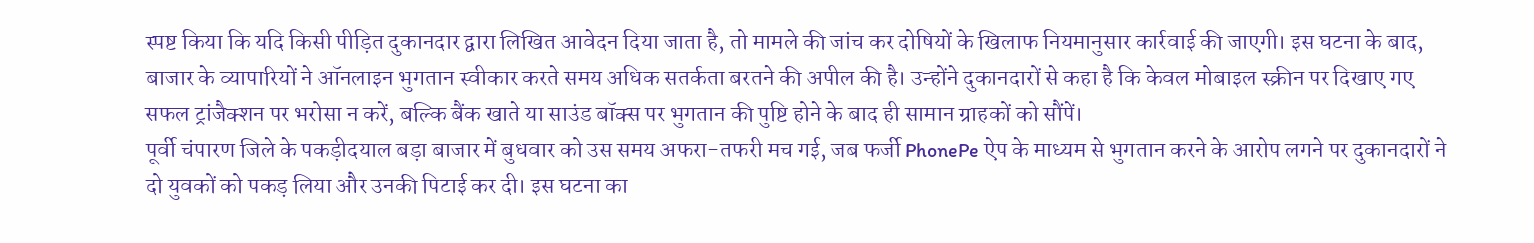स्पष्ट किया कि यदि किसी पीड़ित दुकानदार द्वारा लिखित आवेदन दिया जाता है, तो मामले की जांच कर दोषियों के खिलाफ नियमानुसार कार्रवाई की जाएगी। इस घटना के बाद, बाजार के व्यापारियों ने ऑनलाइन भुगतान स्वीकार करते समय अधिक सतर्कता बरतने की अपील की है। उन्होंने दुकानदारों से कहा है कि केवल मोबाइल स्क्रीन पर दिखाए गए सफल ट्रांजैक्शन पर भरोसा न करें, बल्कि बैंक खाते या साउंड बॉक्स पर भुगतान की पुष्टि होने के बाद ही सामान ग्राहकों को सौंपें।
पूर्वी चंपारण जिले के पकड़ीदयाल बड़ा बाजार में बुधवार को उस समय अफरा-तफरी मच गई, जब फर्जी PhonePe ऐप के माध्यम से भुगतान करने के आरोप लगने पर दुकानदारों ने दो युवकों को पकड़ लिया और उनकी पिटाई कर दी। इस घटना का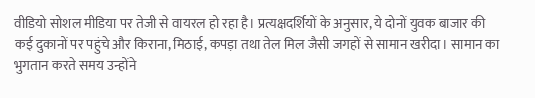वीडियो सोशल मीडिया पर तेजी से वायरल हो रहा है। प्रत्यक्षदर्शियों के अनुसार, ये दोनों युवक बाजार की कई दुकानों पर पहुंचे और किराना, मिठाई, कपड़ा तथा तेल मिल जैसी जगहों से सामान खरीदा। सामान का भुगतान करते समय उन्होंने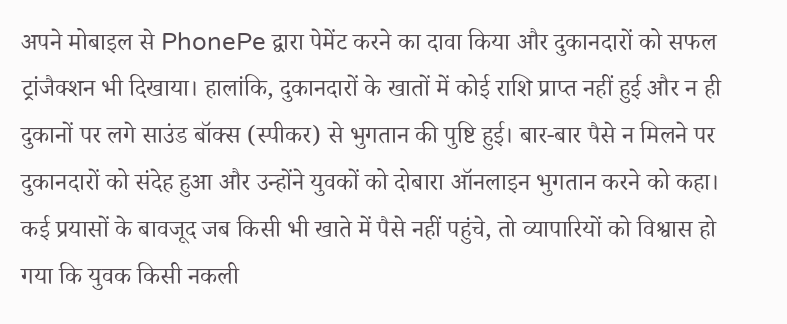अपने मोबाइल से PhonePe द्वारा पेमेंट करने का दावा किया और दुकानदारों को सफल ट्रांजैक्शन भी दिखाया। हालांकि, दुकानदारों के खातों में कोई राशि प्राप्त नहीं हुई और न ही दुकानों पर लगे साउंड बॉक्स (स्पीकर) से भुगतान की पुष्टि हुई। बार-बार पैसे न मिलने पर दुकानदारों को संदेह हुआ और उन्होंने युवकों को दोबारा ऑनलाइन भुगतान करने को कहा। कई प्रयासों के बावजूद जब किसी भी खाते में पैसे नहीं पहुंचे, तो व्यापारियों को विश्वास हो गया कि युवक किसी नकली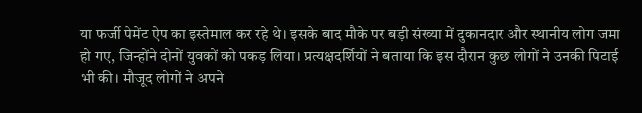या फर्जी पेमेंट ऐप का इस्तेमाल कर रहे थे। इसके बाद मौके पर बड़ी संख्या में दुकानदार और स्थानीय लोग जमा हो गए, जिन्होंने दोनों युवकों को पकड़ लिया। प्रत्यक्षदर्शियों ने बताया कि इस दौरान कुछ लोगों ने उनकी पिटाई भी की। मौजूद लोगों ने अपने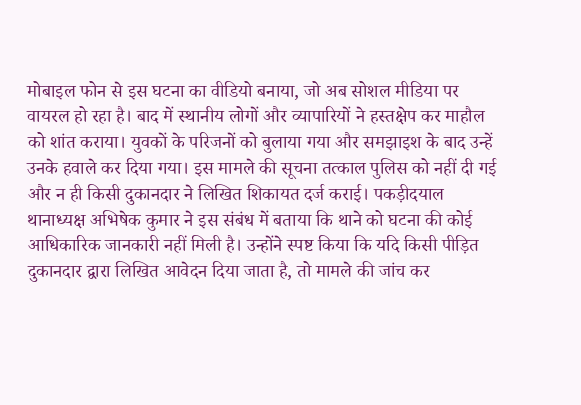मोबाइल फोन से इस घटना का वीडियो बनाया, जो अब सोशल मीडिया पर वायरल हो रहा है। बाद में स्थानीय लोगों और व्यापारियों ने हस्तक्षेप कर माहौल को शांत कराया। युवकों के परिजनों को बुलाया गया और समझाइश के बाद उन्हें उनके हवाले कर दिया गया। इस मामले की सूचना तत्काल पुलिस को नहीं दी गई और न ही किसी दुकानदार ने लिखित शिकायत दर्ज कराई। पकड़ीदयाल थानाध्यक्ष अभिषेक कुमार ने इस संबंध में बताया कि थाने को घटना की कोई आधिकारिक जानकारी नहीं मिली है। उन्होंने स्पष्ट किया कि यदि किसी पीड़ित दुकानदार द्वारा लिखित आवेदन दिया जाता है, तो मामले की जांच कर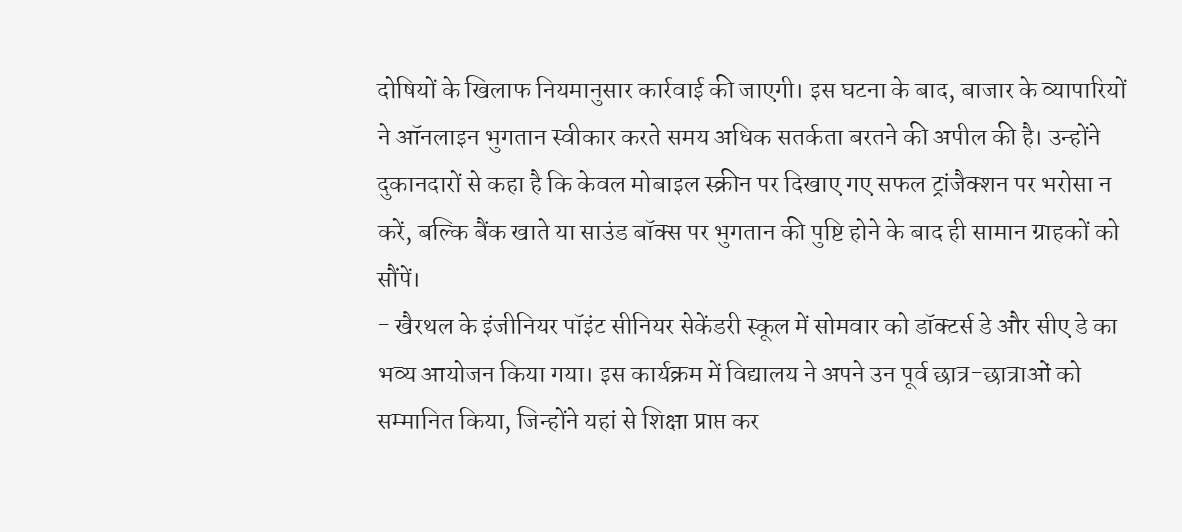दोषियों के खिलाफ नियमानुसार कार्रवाई की जाएगी। इस घटना के बाद, बाजार के व्यापारियों ने ऑनलाइन भुगतान स्वीकार करते समय अधिक सतर्कता बरतने की अपील की है। उन्होंने दुकानदारों से कहा है कि केवल मोबाइल स्क्रीन पर दिखाए गए सफल ट्रांजैक्शन पर भरोसा न करें, बल्कि बैंक खाते या साउंड बॉक्स पर भुगतान की पुष्टि होने के बाद ही सामान ग्राहकों को सौंपें।
- खैरथल के इंजीनियर पॉइंट सीनियर सेकेंडरी स्कूल में सोमवार को डॉक्टर्स डे और सीए डे का भव्य आयोजन किया गया। इस कार्यक्रम में विद्यालय ने अपने उन पूर्व छात्र-छात्राओं को सम्मानित किया, जिन्होंने यहां से शिक्षा प्राप्त कर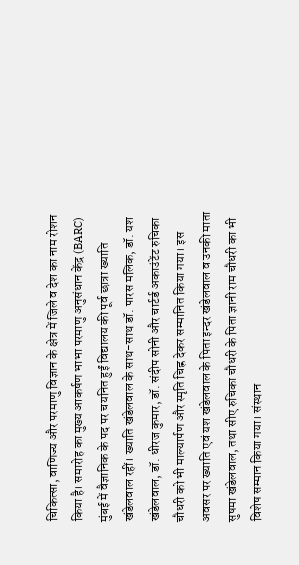चिकित्सा, वाणिज्य और परमाणु विज्ञान के क्षेत्र में जिले व देश का नाम रोशन किया है। समारोह का मुख्य आकर्षण भाभा परमाणु अनुसंधान केंद्र (BARC) मुंबई में वैज्ञानिक के पद पर चयनित हुईं विद्यालय की पूर्व छात्रा ख्याति खंडेलवाल रहीं। ख्याति खंडेलवाल के साथ-साथ डॉ. पारस मलिक, डॉ. यश खंडेलवाल, डॉ. धीरज कुमार, डॉ. संदीप सोनी और चार्टर्ड अकाउंटेंट रुचिका चौधरी को भी माल्यार्पण और स्मृति चिह्न देकर सम्मानित किया गया। इस अवसर पर ख्याति एवं यश खंडेलवाल के पिता इन्दर खंडेलवाल व उनकी माता सुषमा खंडेलवाल, तथा सीए रुचिका चौधरी के पिता ज्ञानी राम चौधरी का भी विशेष सम्मान किया गया। संस्थान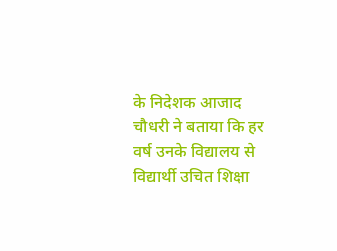के निदेशक आजाद चौधरी ने बताया कि हर वर्ष उनके विद्यालय से विद्यार्थी उचित शिक्षा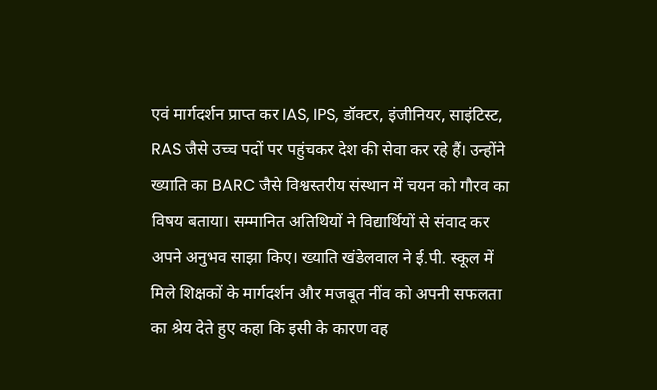एवं मार्गदर्शन प्राप्त कर IAS, IPS, डॉक्टर, इंजीनियर, साइंटिस्ट, RAS जैसे उच्च पदों पर पहुंचकर देश की सेवा कर रहे हैं। उन्होंने ख्याति का BARC जैसे विश्वस्तरीय संस्थान में चयन को गौरव का विषय बताया। सम्मानित अतिथियों ने विद्यार्थियों से संवाद कर अपने अनुभव साझा किए। ख्याति खंडेलवाल ने ई.पी. स्कूल में मिले शिक्षकों के मार्गदर्शन और मजबूत नींव को अपनी सफलता का श्रेय देते हुए कहा कि इसी के कारण वह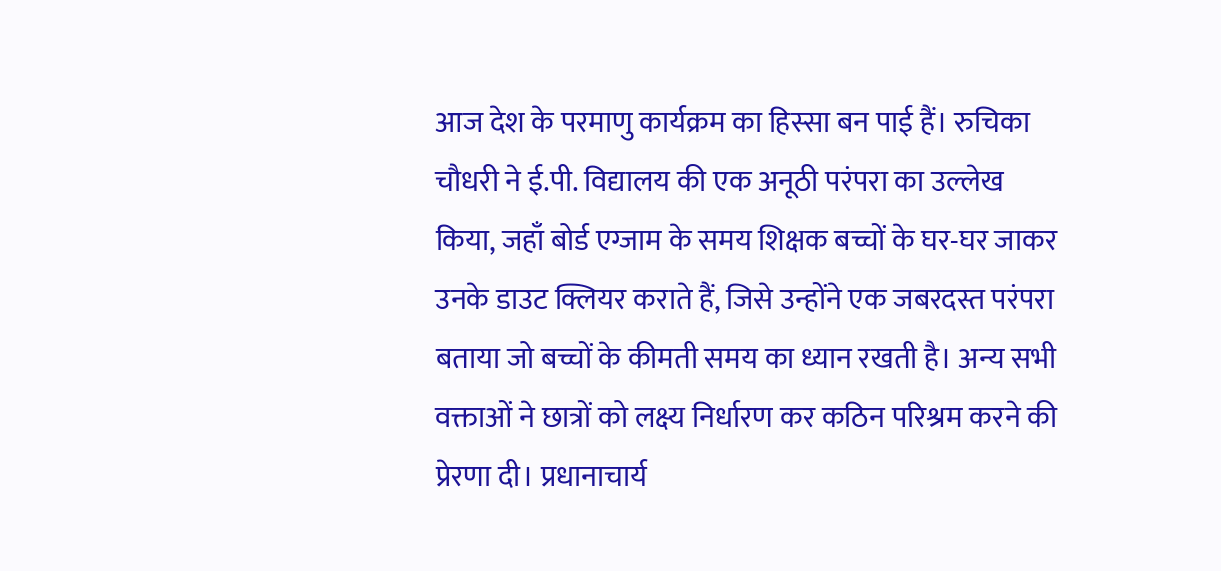आज देश के परमाणु कार्यक्रम का हिस्सा बन पाई हैं। रुचिका चौधरी ने ई.पी. विद्यालय की एक अनूठी परंपरा का उल्लेख किया, जहाँ बोर्ड एग्जाम के समय शिक्षक बच्चों के घर-घर जाकर उनके डाउट क्लियर कराते हैं, जिसे उन्होंने एक जबरदस्त परंपरा बताया जो बच्चों के कीमती समय का ध्यान रखती है। अन्य सभी वक्ताओं ने छात्रों को लक्ष्य निर्धारण कर कठिन परिश्रम करने की प्रेरणा दी। प्रधानाचार्य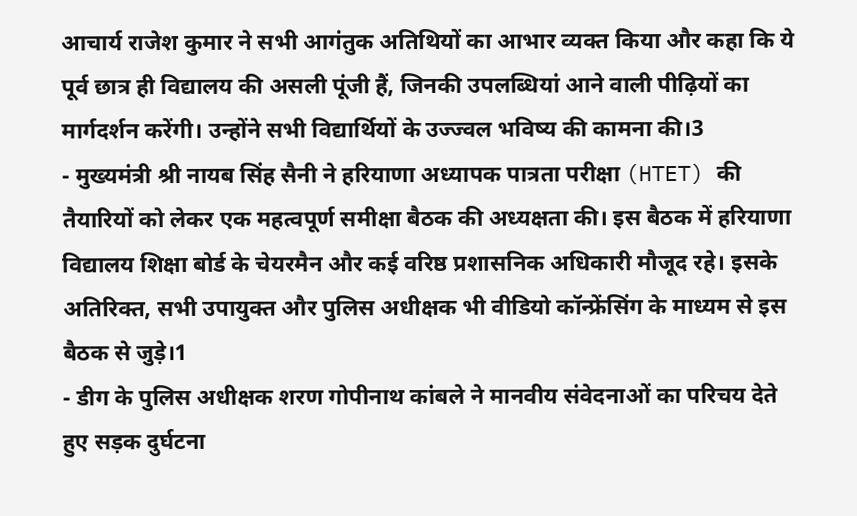आचार्य राजेश कुमार ने सभी आगंतुक अतिथियों का आभार व्यक्त किया और कहा कि ये पूर्व छात्र ही विद्यालय की असली पूंजी हैं, जिनकी उपलब्धियां आने वाली पीढ़ियों का मार्गदर्शन करेंगी। उन्होंने सभी विद्यार्थियों के उज्ज्वल भविष्य की कामना की।3
- मुख्यमंत्री श्री नायब सिंह सैनी ने हरियाणा अध्यापक पात्रता परीक्षा (HTET) की तैयारियों को लेकर एक महत्वपूर्ण समीक्षा बैठक की अध्यक्षता की। इस बैठक में हरियाणा विद्यालय शिक्षा बोर्ड के चेयरमैन और कई वरिष्ठ प्रशासनिक अधिकारी मौजूद रहे। इसके अतिरिक्त, सभी उपायुक्त और पुलिस अधीक्षक भी वीडियो कॉन्फ्रेंसिंग के माध्यम से इस बैठक से जुड़े।1
- डीग के पुलिस अधीक्षक शरण गोपीनाथ कांबले ने मानवीय संवेदनाओं का परिचय देते हुए सड़क दुर्घटना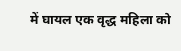में घायल एक वृद्ध महिला को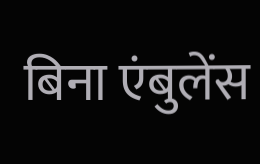बिना एंबुलेंस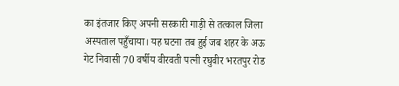का इंतजार किए अपनी सरकारी गाड़ी से तत्काल जिला अस्पताल पहुँचाया। यह घटना तब हुई जब शहर के अऊ गेट निवासी 70 वर्षीय वीरवती पत्नी रघुवीर भरतपुर रोड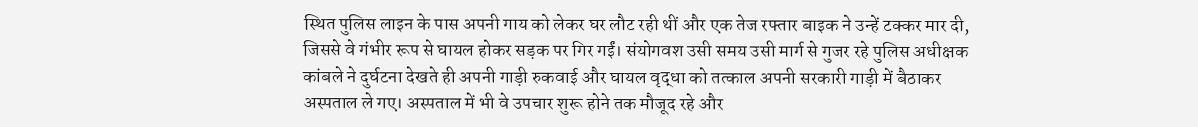स्थित पुलिस लाइन के पास अपनी गाय को लेकर घर लौट रही थीं और एक तेज रफ्तार बाइक ने उन्हें टक्कर मार दी, जिससे वे गंभीर रूप से घायल होकर सड़क पर गिर गईं। संयोगवश उसी समय उसी मार्ग से गुजर रहे पुलिस अधीक्षक कांबले ने दुर्घटना देखते ही अपनी गाड़ी रुकवाई और घायल वृद्धा को तत्काल अपनी सरकारी गाड़ी में बैठाकर अस्पताल ले गए। अस्पताल में भी वे उपचार शुरू होने तक मौजूद रहे और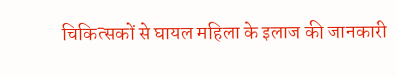चिकित्सकों से घायल महिला के इलाज की जानकारी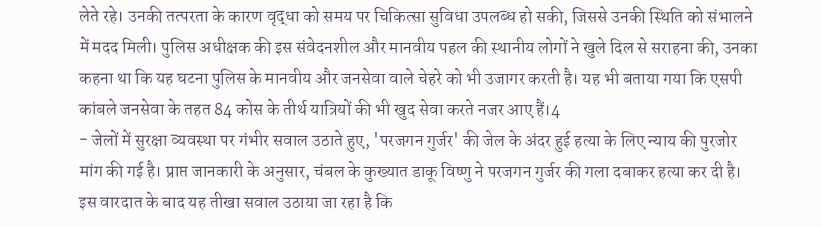लेते रहे। उनकी तत्परता के कारण वृद्धा को समय पर चिकित्सा सुविधा उपलब्ध हो सकी, जिससे उनकी स्थिति को संभालने में मदद मिली। पुलिस अधीक्षक की इस संवेदनशील और मानवीय पहल की स्थानीय लोगों ने खुले दिल से सराहना की, उनका कहना था कि यह घटना पुलिस के मानवीय और जनसेवा वाले चेहरे को भी उजागर करती है। यह भी बताया गया कि एसपी कांबले जनसेवा के तहत 84 कोस के तीर्थ यात्रियों की भी खुद सेवा करते नजर आए हैं।4
- जेलों में सुरक्षा व्यवस्था पर गंभीर सवाल उठाते हुए, 'परजगन गुर्जर' की जेल के अंदर हुई हत्या के लिए न्याय की पुरजोर मांग की गई है। प्राप्त जानकारी के अनुसार, चंबल के कुख्यात डाकू विष्णु ने परजगन गुर्जर की गला दबाकर हत्या कर दी है। इस वारदात के बाद यह तीखा सवाल उठाया जा रहा है कि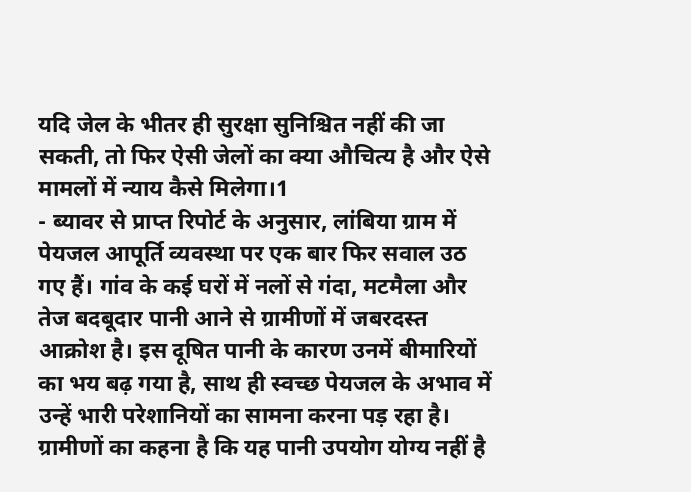यदि जेल के भीतर ही सुरक्षा सुनिश्चित नहीं की जा सकती, तो फिर ऐसी जेलों का क्या औचित्य है और ऐसे मामलों में न्याय कैसे मिलेगा।1
- ब्यावर से प्राप्त रिपोर्ट के अनुसार, लांबिया ग्राम में पेयजल आपूर्ति व्यवस्था पर एक बार फिर सवाल उठ गए हैं। गांव के कई घरों में नलों से गंदा, मटमैला और तेज बदबूदार पानी आने से ग्रामीणों में जबरदस्त आक्रोश है। इस दूषित पानी के कारण उनमें बीमारियों का भय बढ़ गया है, साथ ही स्वच्छ पेयजल के अभाव में उन्हें भारी परेशानियों का सामना करना पड़ रहा है। ग्रामीणों का कहना है कि यह पानी उपयोग योग्य नहीं है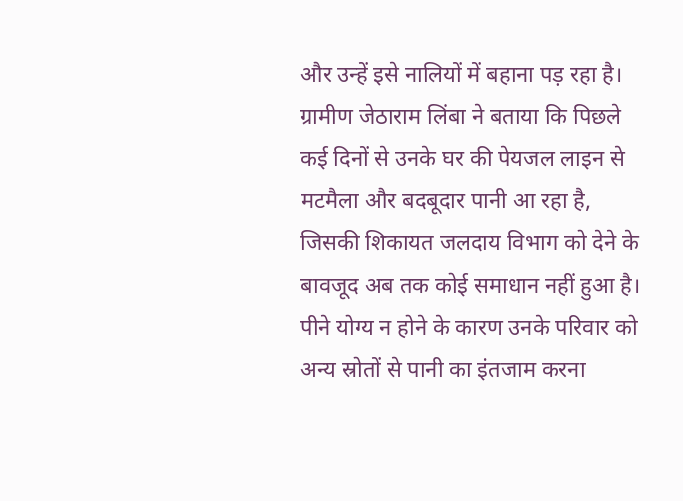और उन्हें इसे नालियों में बहाना पड़ रहा है। ग्रामीण जेठाराम लिंबा ने बताया कि पिछले कई दिनों से उनके घर की पेयजल लाइन से मटमैला और बदबूदार पानी आ रहा है, जिसकी शिकायत जलदाय विभाग को देने के बावजूद अब तक कोई समाधान नहीं हुआ है। पीने योग्य न होने के कारण उनके परिवार को अन्य स्रोतों से पानी का इंतजाम करना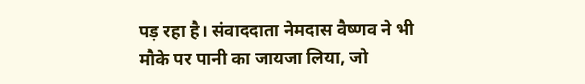पड़ रहा है। संवाददाता नेमदास वैष्णव ने भी मौके पर पानी का जायजा लिया, जो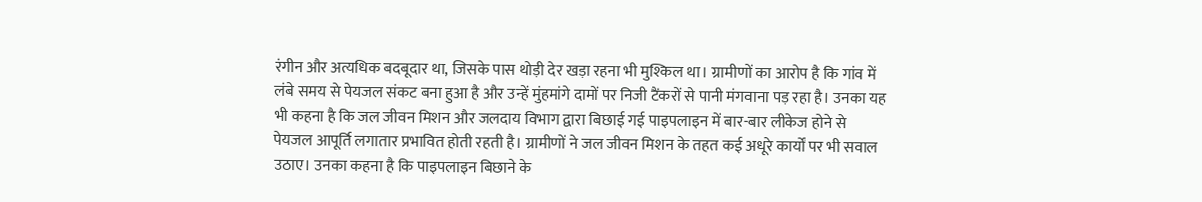रंगीन और अत्यधिक बदबूदार था, जिसके पास थोड़ी देर खड़ा रहना भी मुश्किल था। ग्रामीणों का आरोप है कि गांव में लंबे समय से पेयजल संकट बना हुआ है और उन्हें मुंहमांगे दामों पर निजी टैंकरों से पानी मंगवाना पड़ रहा है। उनका यह भी कहना है कि जल जीवन मिशन और जलदाय विभाग द्वारा बिछाई गई पाइपलाइन में बार-बार लीकेज होने से पेयजल आपूर्ति लगातार प्रभावित होती रहती है। ग्रामीणों ने जल जीवन मिशन के तहत कई अधूरे कार्यों पर भी सवाल उठाए। उनका कहना है कि पाइपलाइन बिछाने के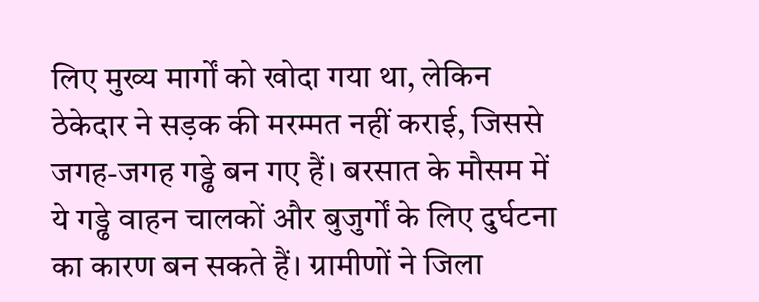लिए मुख्य मार्गों को खोदा गया था, लेकिन ठेकेदार ने सड़क की मरम्मत नहीं कराई, जिससे जगह-जगह गड्ढे बन गए हैं। बरसात के मौसम में ये गड्ढे वाहन चालकों और बुजुर्गों के लिए दुर्घटना का कारण बन सकते हैं। ग्रामीणों ने जिला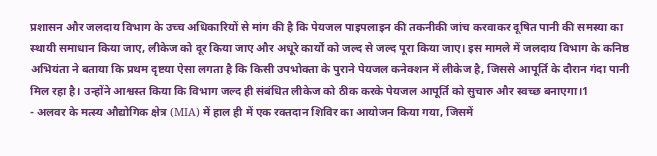प्रशासन और जलदाय विभाग के उच्च अधिकारियों से मांग की है कि पेयजल पाइपलाइन की तकनीकी जांच करवाकर दूषित पानी की समस्या का स्थायी समाधान किया जाए, लीकेज को दूर किया जाए और अधूरे कार्यों को जल्द से जल्द पूरा किया जाए। इस मामले में जलदाय विभाग के कनिष्ठ अभियंता ने बताया कि प्रथम दृष्टया ऐसा लगता है कि किसी उपभोक्ता के पुराने पेयजल कनेक्शन में लीकेज है, जिससे आपूर्ति के दौरान गंदा पानी मिल रहा है। उन्होंने आश्वस्त किया कि विभाग जल्द ही संबंधित लीकेज को ठीक करके पेयजल आपूर्ति को सुचारु और स्वच्छ बनाएगा।1
- अलवर के मत्स्य औद्योगिक क्षेत्र (MIA) में हाल ही में एक रक्तदान शिविर का आयोजन किया गया, जिसमें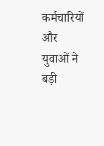कर्मचारियों और युवाओं ने बड़ी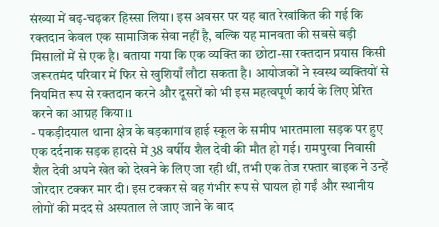संख्या में बढ़-चढ़कर हिस्सा लिया। इस अवसर पर यह बात रेखांकित की गई कि रक्तदान केवल एक सामाजिक सेवा नहीं है, बल्कि यह मानवता की सबसे बड़ी मिसालों में से एक है। बताया गया कि एक व्यक्ति का छोटा-सा रक्तदान प्रयास किसी जरूरतमंद परिवार में फिर से खुशियाँ लौटा सकता है। आयोजकों ने स्वस्थ व्यक्तियों से नियमित रूप से रक्तदान करने और दूसरों को भी इस महत्वपूर्ण कार्य के लिए प्रेरित करने का आग्रह किया।1
- पकड़ीदयाल थाना क्षेत्र के बड़कागांव हाई स्कूल के समीप भारतमाला सड़क पर हुए एक दर्दनाक सड़क हादसे में 38 वर्षीय शैल देवी की मौत हो गई। रामपुरवा निवासी शैल देवी अपने खेत को देखने के लिए जा रही थीं, तभी एक तेज रफ्तार बाइक ने उन्हें जोरदार टक्कर मार दी। इस टक्कर से वह गंभीर रूप से घायल हो गईं और स्थानीय लोगों की मदद से अस्पताल ले जाए जाने के बाद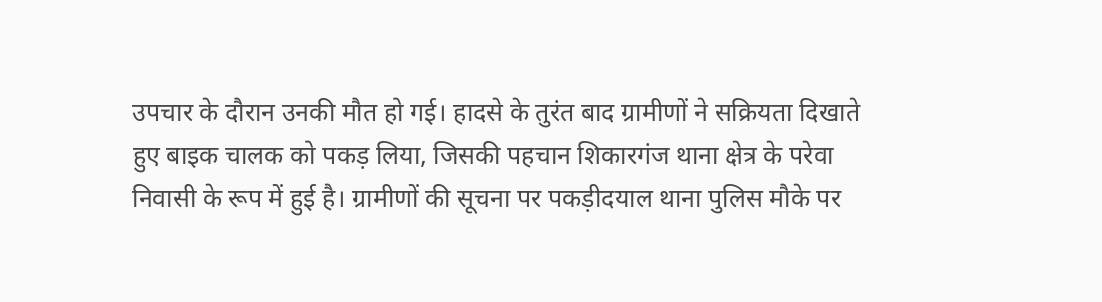उपचार के दौरान उनकी मौत हो गई। हादसे के तुरंत बाद ग्रामीणों ने सक्रियता दिखाते हुए बाइक चालक को पकड़ लिया, जिसकी पहचान शिकारगंज थाना क्षेत्र के परेवा निवासी के रूप में हुई है। ग्रामीणों की सूचना पर पकड़ीदयाल थाना पुलिस मौके पर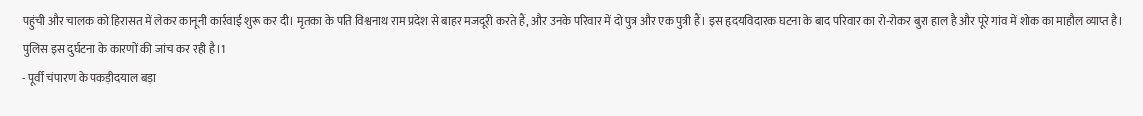पहुंची और चालक को हिरासत में लेकर कानूनी कार्रवाई शुरू कर दी। मृतका के पति विश्वनाथ राम प्रदेश से बाहर मजदूरी करते हैं, और उनके परिवार में दो पुत्र और एक पुत्री हैं। इस हृदयविदारक घटना के बाद परिवार का रो-रोकर बुरा हाल है और पूरे गांव में शोक का माहौल व्याप्त है। पुलिस इस दुर्घटना के कारणों की जांच कर रही है।1
- पूर्वी चंपारण के पकड़ीदयाल बड़ा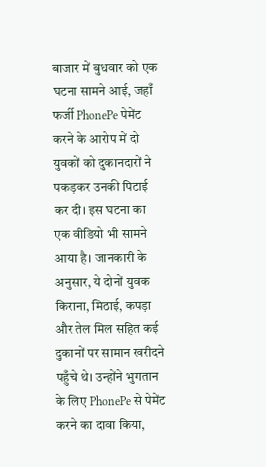बाजार में बुधवार को एक घटना सामने आई, जहाँ फर्जी PhonePe पेमेंट करने के आरोप में दो युवकों को दुकानदारों ने पकड़कर उनकी पिटाई कर दी। इस घटना का एक वीडियो भी सामने आया है। जानकारी के अनुसार, ये दोनों युवक किराना, मिठाई, कपड़ा और तेल मिल सहित कई दुकानों पर सामान खरीदने पहुँचे थे। उन्होंने भुगतान के लिए PhonePe से पेमेंट करने का दावा किया,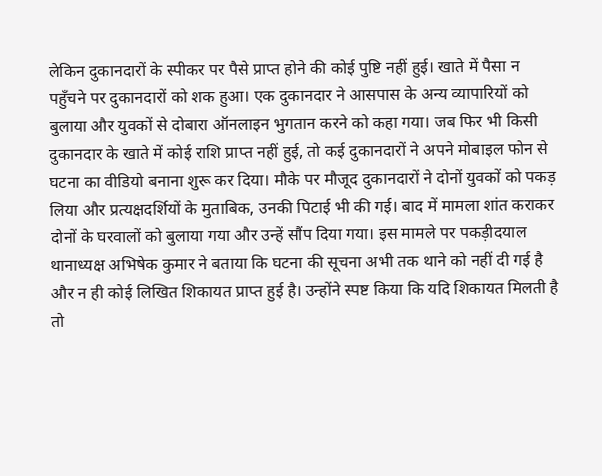लेकिन दुकानदारों के स्पीकर पर पैसे प्राप्त होने की कोई पुष्टि नहीं हुई। खाते में पैसा न पहुँचने पर दुकानदारों को शक हुआ। एक दुकानदार ने आसपास के अन्य व्यापारियों को बुलाया और युवकों से दोबारा ऑनलाइन भुगतान करने को कहा गया। जब फिर भी किसी दुकानदार के खाते में कोई राशि प्राप्त नहीं हुई, तो कई दुकानदारों ने अपने मोबाइल फोन से घटना का वीडियो बनाना शुरू कर दिया। मौके पर मौजूद दुकानदारों ने दोनों युवकों को पकड़ लिया और प्रत्यक्षदर्शियों के मुताबिक, उनकी पिटाई भी की गई। बाद में मामला शांत कराकर दोनों के घरवालों को बुलाया गया और उन्हें सौंप दिया गया। इस मामले पर पकड़ीदयाल थानाध्यक्ष अभिषेक कुमार ने बताया कि घटना की सूचना अभी तक थाने को नहीं दी गई है और न ही कोई लिखित शिकायत प्राप्त हुई है। उन्होंने स्पष्ट किया कि यदि शिकायत मिलती है तो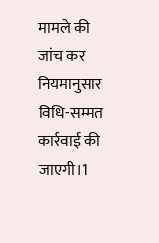मामले की जांच कर नियमानुसार विधि-सम्मत कार्रवाई की जाएगी।1